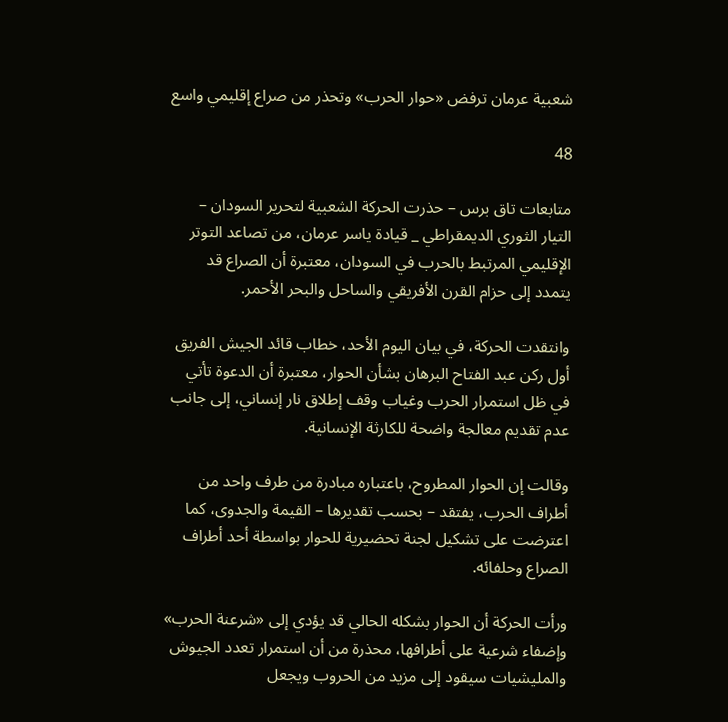شعبية عرمان ترفض «حوار الحرب» وتحذر من صراع إقليمي واسع

48

متابعات تاق برس – حذرت الحركة الشعبية لتحرير السودان – التيار الثوري الديمقراطي _ قيادة ياسر عرمان، من تصاعد التوتر الإقليمي المرتبط بالحرب في السودان، معتبرة أن الصراع قد يتمدد إلى حزام القرن الأفريقي والساحل والبحر الأحمر.

وانتقدت الحركة، في بيان اليوم الأحد، خطاب قائد الجيش الفريق أول ركن عبد الفتاح البرهان بشأن الحوار، معتبرة أن الدعوة تأتي في ظل استمرار الحرب وغياب وقف إطلاق نار إنساني، إلى جانب عدم تقديم معالجة واضحة للكارثة الإنسانية.

وقالت إن الحوار المطروح، باعتباره مبادرة من طرف واحد من أطراف الحرب، يفتقد – بحسب تقديرها – القيمة والجدوى، كما اعترضت على تشكيل لجنة تحضيرية للحوار بواسطة أحد أطراف الصراع وحلفائه.

ورأت الحركة أن الحوار بشكله الحالي قد يؤدي إلى «شرعنة الحرب» وإضفاء شرعية على أطرافها، محذرة من أن استمرار تعدد الجيوش والمليشيات سيقود إلى مزيد من الحروب ويجعل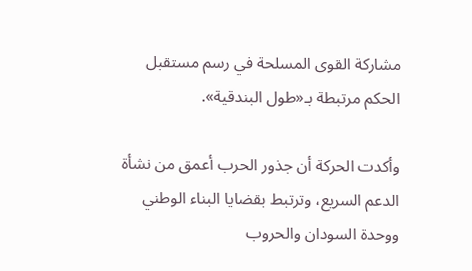مشاركة القوى المسلحة في رسم مستقبل الحكم مرتبطة بـ«طول البندقية».

وأكدت الحركة أن جذور الحرب أعمق من نشأة الدعم السريع، وترتبط بقضايا البناء الوطني ووحدة السودان والحروب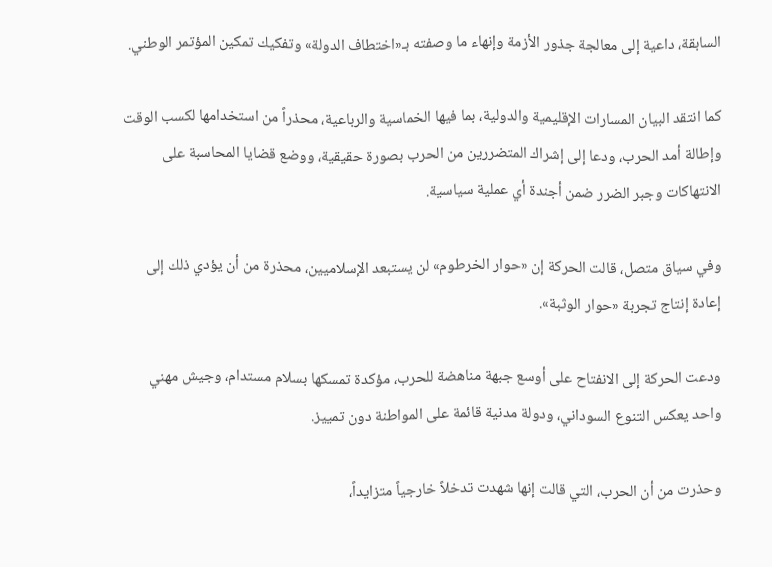السابقة، داعية إلى معالجة جذور الأزمة وإنهاء ما وصفته بـ«اختطاف الدولة» وتفكيك تمكين المؤتمر الوطني.

كما انتقد البيان المسارات الإقليمية والدولية، بما فيها الخماسية والرباعية، محذراً من استخدامها لكسب الوقت وإطالة أمد الحرب، ودعا إلى إشراك المتضررين من الحرب بصورة حقيقية، ووضع قضايا المحاسبة على الانتهاكات وجبر الضرر ضمن أجندة أي عملية سياسية.

وفي سياق متصل، قالت الحركة إن «حوار الخرطوم» لن يستبعد الإسلاميين، محذرة من أن يؤدي ذلك إلى إعادة إنتاج تجربة «حوار الوثبة».

ودعت الحركة إلى الانفتاح على أوسع جبهة مناهضة للحرب، مؤكدة تمسكها بسلام مستدام، وجيش مهني واحد يعكس التنوع السوداني، ودولة مدنية قائمة على المواطنة دون تمييز.

وحذرت من أن الحرب، التي قالت إنها شهدت تدخلاً خارجياً متزايداً،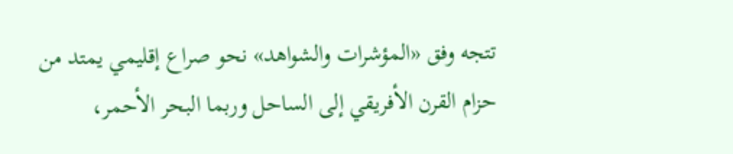تتجه وفق «المؤشرات والشواهد» نحو صراع إقليمي يمتد من حزام القرن الأفريقي إلى الساحل وربما البحر الأحمر،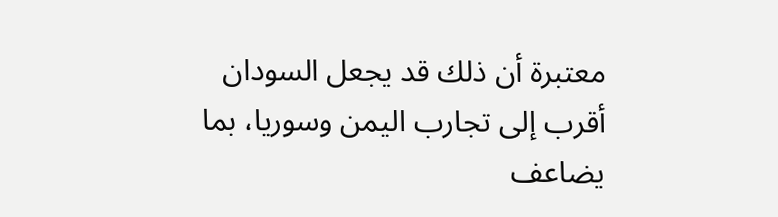معتبرة أن ذلك قد يجعل السودان أقرب إلى تجارب اليمن وسوريا، بما يضاعف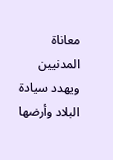معاناة المدنيين ويهدد سيادة البلاد وأرضها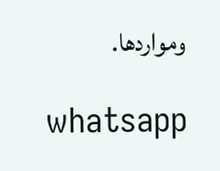ومواردها.

whatsapp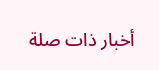أخبار ذات صلة